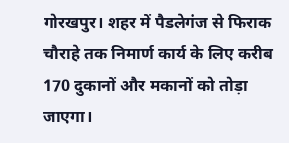गोरखपुर। शहर में पैडलेगंज से फिराक चौराहे तक निमार्ण कार्य के लिए करीब 170 दुकानों और मकानों को तोड़ा जाएगा।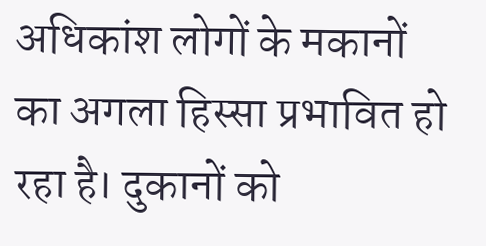अधिकांश लोगों के मकानों का अगला हिस्सा प्रभावित हो रहा है। दुकानों को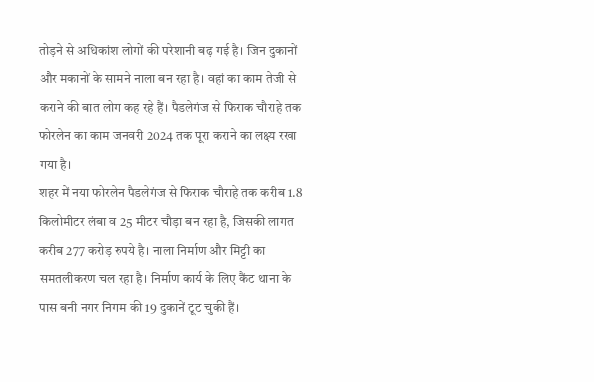तोड़ने से अधिकांश लोगों की परेशानी बढ़ गई है। जिन दुकानों और मकानों के सामने नाला बन रहा है। वहां का काम तेजी से कराने की बात लोग कह रहे हैं। पैडलेगंज से फिराक चौराहे तक फोरलेन का काम जनवरी 2024 तक पूरा कराने का लक्ष्य रखा गया है।
शहर में नया फोरलेन पैडलेगंज से फिराक चौराहे तक करीब 1.8 किलोमीटर लंबा व 25 मीटर चौड़ा बन रहा है, जिसकी लागत करीब 277 करोड़ रुपये है। नाला निर्माण और मिट्टी का समतलीकरण चल रहा है। निर्माण कार्य के लिए कैंट थाना के पास बनी नगर निगम की 19 दुकानें टूट चुकी हैं।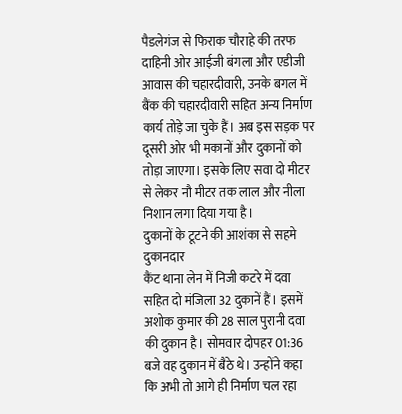पैडलेगंज से फिराक चौराहे की तरफ दाहिनी ओर आईजी बंगला और एडीजी आवास की चहारदीवारी, उनके बगल में बैंक की चहारदीवारी सहित अन्य निर्माण कार्य तोड़े जा चुके हैं। अब इस सड़क पर दूसरी ओर भी मकानों और दुकानों को तोड़ा जाएगा। इसके लिए सवा दो मीटर से लेकर नौ मीटर तक लाल और नीला निशान लगा दिया गया है।
दुकानों के टूटने की आशंका से सहमे दुकानदार
कैंट थाना लेन में निजी कटरे में दवा सहित दो मंजिला 32 दुकानें हैं। इसमें अशोक कुमार की 28 साल पुरानी दवा की दुकान है। सोमवार दोपहर 01:36 बजे वह दुकान में बैठे थे। उन्होंने कहा कि अभी तो आगे ही निर्माण चल रहा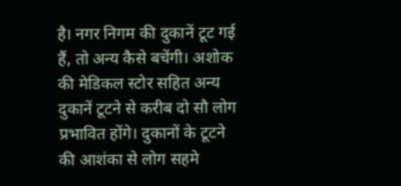है। नगर निगम की दुकानें टूट गई हैं, तो अन्य कैसे बचेंगी। अशोक की मेडिकल स्टोर सहित अन्य दुकानें टूटने से करीब दो सौ लोग प्रभावित होंगे। दुकानों के टूटने की आशंका से लोग सहमे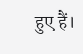हुए हैं।